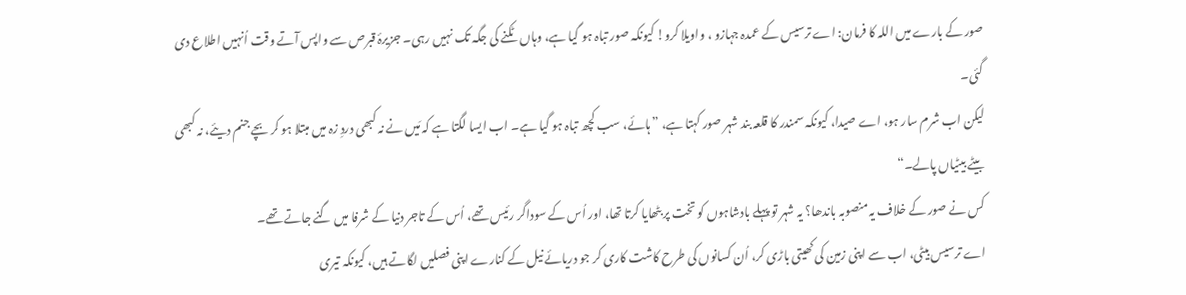صور کے بارے میں اللہ کا فرمان: اے ترسیس کے عمدہ جہازو ، واویلا کرو! کیونکہ صور تباہ ہو گیا ہے، وہاں ٹکنے کی جگہ تک نہیں رہی۔ جزیرۂ قبرص سے واپس آتے وقت اُنہیں اطلاع دی گئی۔
لیکن اب شرم سار ہو، اے صیدا، کیونکہ سمندر کا قلعہ بند شہر صور کہتا ہے، ”ہائے، سب کچھ تباہ ہو گیا ہے۔ اب ایسا لگتا ہے کہ مَیں نے نہ کبھی دردِ زہ میں مبتلا ہو کر بچے جنم دیئے، نہ کبھی بیٹے بیٹیاں پالے۔“
کس نے صور کے خلاف یہ منصوبہ باندھا؟ یہ شہر تو پہلے بادشاہوں کو تخت پر بٹھایا کرتا تھا، اور اُس کے سوداگر رئیس تھے، اُس کے تاجر دنیا کے شرفا میں گنے جاتے تھے۔
اے ترسیس بیٹی، اب سے اپنی زمین کی کھیتی باڑی کر، اُن کسانوں کی طرح کاشت کاری کر جو دریائے نیل کے کنارے اپنی فصلیں لگاتے ہیں، کیونکہ تیری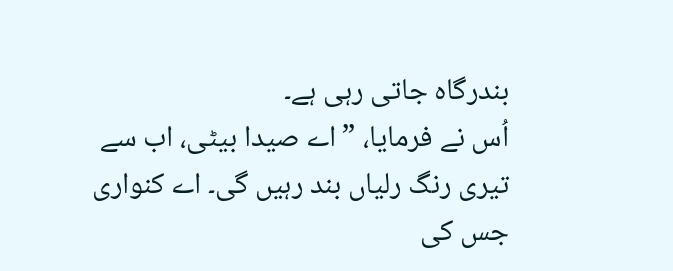بندرگاہ جاتی رہی ہے۔
اُس نے فرمایا، ”اے صیدا بیٹی، اب سے تیری رنگ رلیاں بند رہیں گی۔ اے کنواری جس کی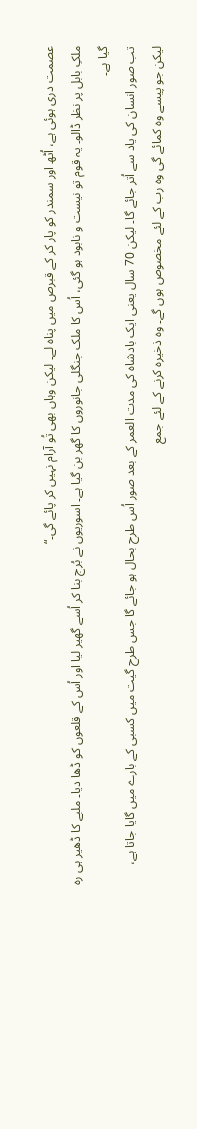عصمت دری ہوئی ہے، اُٹھ اور سمندر کو پار کر کے قبرص میں پناہ لے۔ لیکن وہاں بھی تُو آرام نہیں کر پائے گی۔“
ملکِ بابل پر نظر ڈالو۔ یہ قوم تو نیست و نابود ہو گئی، اُس کا ملک جنگلی جانوروں کا گھر بن گیا ہے۔ اسوریوں نے بُرج بنا کر اُسے گھیر لیا اور اُس کے قلعوں کو ڈھا دیا۔ ملبے کا ڈھیر ہی رہ گیا ہے۔
تب صور انسان کی یاد سے اُتر جائے گا۔ لیکن 70 سال یعنی ایک بادشاہ کی مدت العمر کے بعد صور اُس طرح بحال ہو جائے گا جس طرح گیت میں کسبی کے بارے میں گایا جاتا ہے،
لیکن جو پیسے وہ کمائے گی وہ رب کے لئے مخصوص ہوں گے۔ وہ ذخیرہ کرنے کے لئے جمع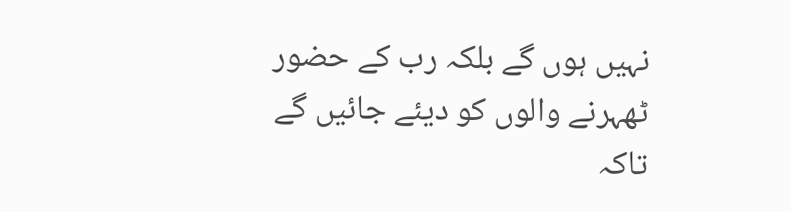نہیں ہوں گے بلکہ رب کے حضور ٹھہرنے والوں کو دیئے جائیں گے تاکہ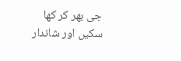جی بھر کر کھا سکیں اور شاندار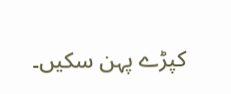کپڑے پہن سکیں۔